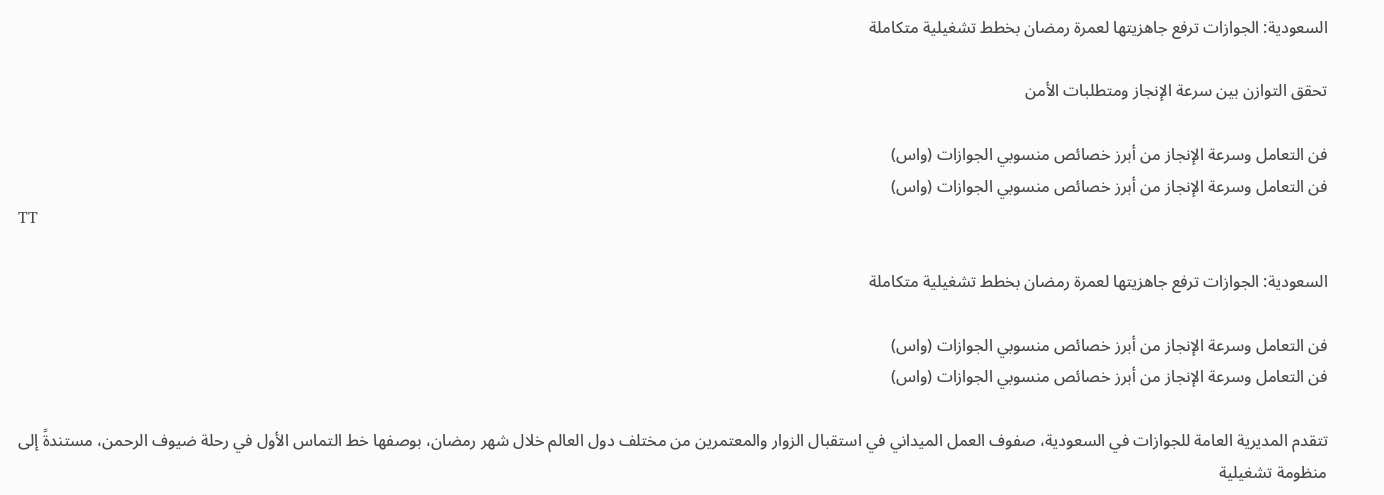السعودية: الجوازات ترفع جاهزيتها لعمرة رمضان بخطط تشغيلية متكاملة

تحقق التوازن بين سرعة الإنجاز ومتطلبات الأمن

فن التعامل وسرعة الإنجاز من أبرز خصائص منسوبي الجوازات (واس)
فن التعامل وسرعة الإنجاز من أبرز خصائص منسوبي الجوازات (واس)
TT

السعودية: الجوازات ترفع جاهزيتها لعمرة رمضان بخطط تشغيلية متكاملة

فن التعامل وسرعة الإنجاز من أبرز خصائص منسوبي الجوازات (واس)
فن التعامل وسرعة الإنجاز من أبرز خصائص منسوبي الجوازات (واس)

تتقدم المديرية العامة للجوازات في السعودية، صفوف العمل الميداني في استقبال الزوار والمعتمرين من مختلف دول العالم خلال شهر رمضان، بوصفها خط التماس الأول في رحلة ضيوف الرحمن، مستندةً إلى منظومة تشغيلية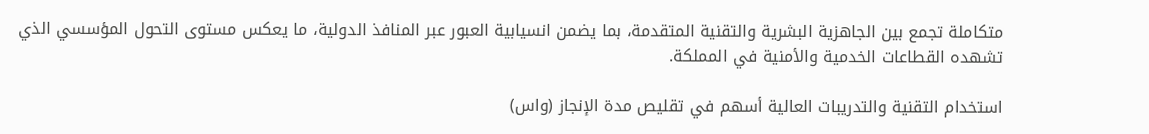متكاملة تجمع بين الجاهزية البشرية والتقنية المتقدمة، بما يضمن انسيابية العبور عبر المنافذ الدولية، ما يعكس مستوى التحول المؤسسي الذي تشهده القطاعات الخدمية والأمنية في المملكة.

استخدام التقنية والتدريبات العالية أسهم في تقليص مدة الإنجاز (واس)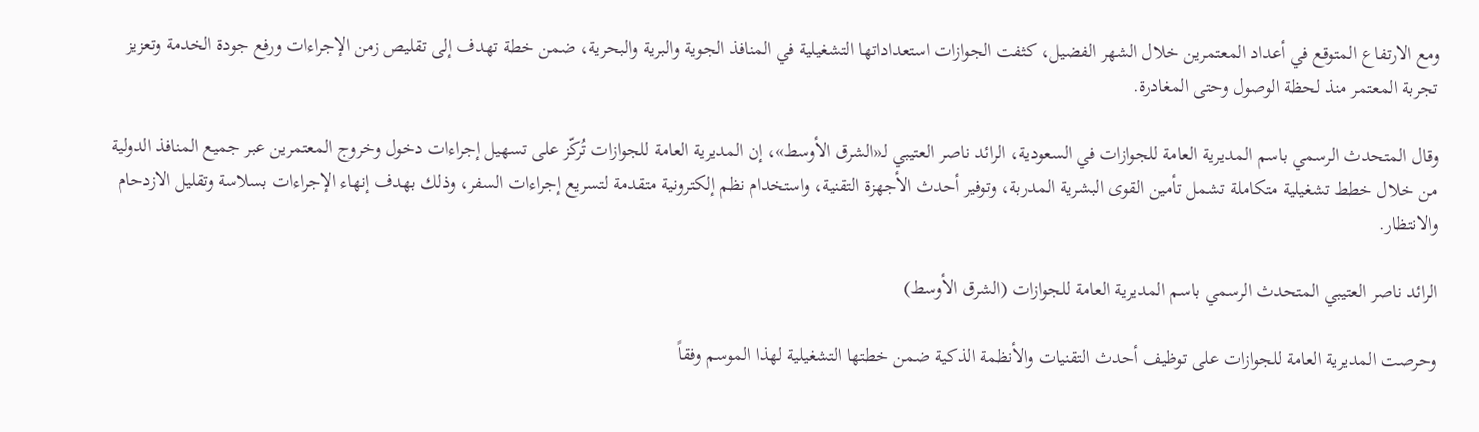ومع الارتفاع المتوقع في أعداد المعتمرين خلال الشهر الفضيل، كثفت الجوازات استعداداتها التشغيلية في المنافذ الجوية والبرية والبحرية، ضمن خطة تهدف إلى تقليص زمن الإجراءات ورفع جودة الخدمة وتعزيز تجربة المعتمر منذ لحظة الوصول وحتى المغادرة.

وقال المتحدث الرسمي باسم المديرية العامة للجوازات في السعودية، الرائد ناصر العتيبي لـ«الشرق الأوسط»، إن المديرية العامة للجوازات تُركّز على تسهيل إجراءات دخول وخروج المعتمرين عبر جميع المنافذ الدولية من خلال خطط تشغيلية متكاملة تشمل تأمين القوى البشرية المدربة، وتوفير أحدث الأجهزة التقنية، واستخدام نظم إلكترونية متقدمة لتسريع إجراءات السفر، وذلك بهدف إنهاء الإجراءات بسلاسة وتقليل الازدحام والانتظار.

الرائد ناصر العتيبي المتحدث الرسمي باسم المديرية العامة للجوازات (الشرق الأوسط)

وحرصت المديرية العامة للجوازات على توظيف أحدث التقنيات والأنظمة الذكية ضمن خطتها التشغيلية لهذا الموسم وفقاً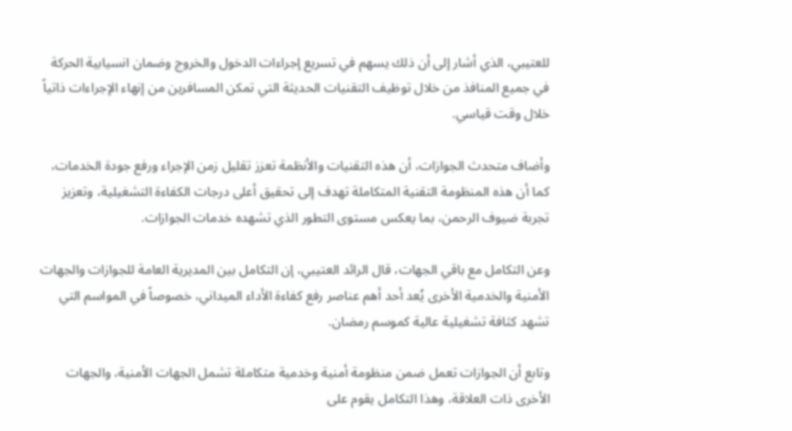للعتيبي، الذي أشار إلى أن ذلك يسهم في تسريع إجراءات الدخول والخروج وضمان انسيابية الحركة في جميع المنافذ من خلال توظيف التقنيات الحديثة التي تمكن المسافرين من إنهاء الإجراءات ذاتياً خلال وقت قياسي.

وأضاف متحدث الجوازات، أن هذه التقنيات والأنظمة تعزز تقليل زمن الإجراء ورفع جودة الخدمات، كما أن هذه المنظومة التقنية المتكاملة تهدف إلى تحقيق أعلى درجات الكفاءة التشغيلية، وتعزيز تجربة ضيوف الرحمن، بما يعكس مستوى التطور الذي تشهده خدمات الجوازات.

وعن التكامل مع باقي الجهات، قال الرائد العتيبي، إن التكامل بين المديرية العامة للجوازات والجهات الأمنية والخدمية الأخرى يُعد أحد أهم عناصر رفع كفاءة الأداء الميداني، خصوصاً في المواسم التي تشهد كثافة تشغيلية عالية كموسم رمضان.

وتابع أن الجوازات تعمل ضمن منظومة أمنية وخدمية متكاملة تشمل الجهات الأمنية، والجهات الأخرى ذات العلاقة، وهذا التكامل يقوم على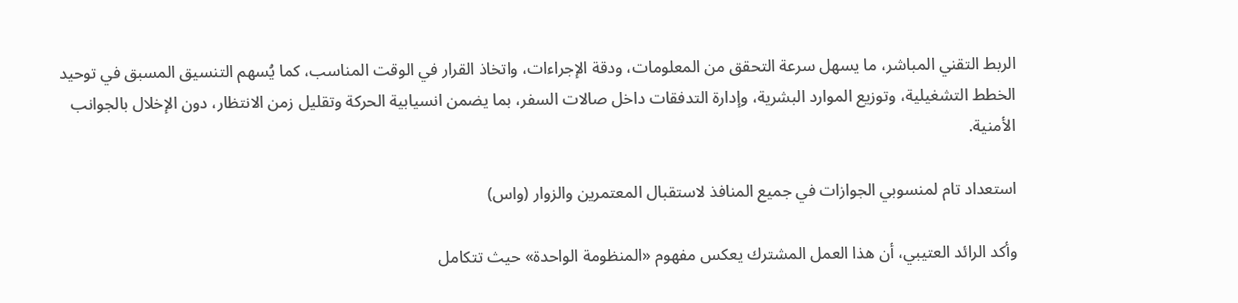الربط التقني المباشر، ما يسهل سرعة التحقق من المعلومات، ودقة الإجراءات، واتخاذ القرار في الوقت المناسب، كما يُسهم التنسيق المسبق في توحيد الخطط التشغيلية، وتوزيع الموارد البشرية، وإدارة التدفقات داخل صالات السفر، بما يضمن انسيابية الحركة وتقليل زمن الانتظار، دون الإخلال بالجوانب الأمنية.

استعداد تام لمنسوبي الجوازات في جميع المنافذ لاستقبال المعتمرين والزوار (واس)

وأكد الرائد العتيبي، أن هذا العمل المشترك يعكس مفهوم «المنظومة الواحدة» حيث تتكامل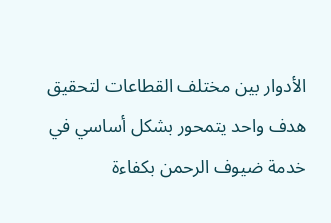الأدوار بين مختلف القطاعات لتحقيق هدف واحد يتمحور بشكل أساسي في خدمة ضيوف الرحمن بكفاءة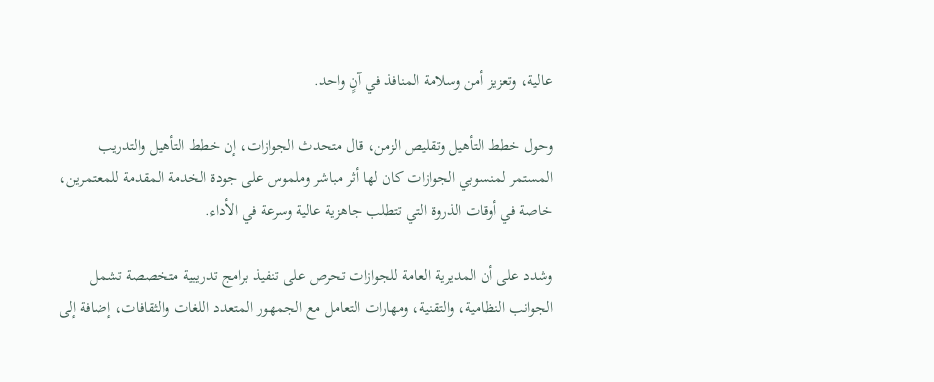عالية، وتعزيز أمن وسلامة المنافذ في آنٍ واحد.

وحول خطط التأهيل وتقليص الزمن، قال متحدث الجوازات، إن خطط التأهيل والتدريب المستمر لمنسوبي الجوازات كان لها أثر مباشر وملموس على جودة الخدمة المقدمة للمعتمرين، خاصة في أوقات الذروة التي تتطلب جاهزية عالية وسرعة في الأداء.

وشدد على أن المديرية العامة للجوازات تحرص على تنفيذ برامج تدريبية متخصصة تشمل الجوانب النظامية، والتقنية، ومهارات التعامل مع الجمهور المتعدد اللغات والثقافات، إضافة إلى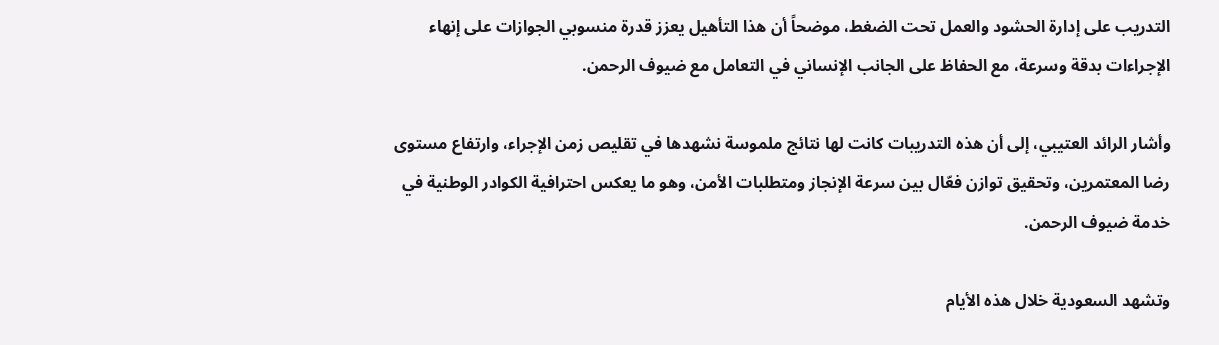التدريب على إدارة الحشود والعمل تحت الضغط، موضحاً أن هذا التأهيل يعزز قدرة منسوبي الجوازات على إنهاء الإجراءات بدقة وسرعة، مع الحفاظ على الجانب الإنساني في التعامل مع ضيوف الرحمن.

وأشار الرائد العتيبي، إلى أن هذه التدريبات كانت لها نتائج ملموسة نشهدها في تقليص زمن الإجراء، وارتفاع مستوى رضا المعتمرين، وتحقيق توازن فعّال بين سرعة الإنجاز ومتطلبات الأمن، وهو ما يعكس احترافية الكوادر الوطنية في خدمة ضيوف الرحمن.

وتشهد السعودية خلال هذه الأيام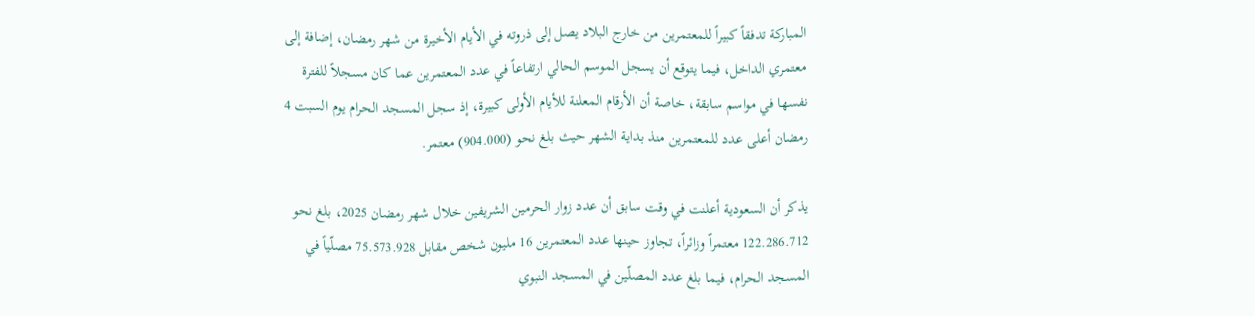المباركة تدفقاً كبيراً للمعتمرين من خارج البلاد يصل إلى ذروته في الأيام الأخيرة من شهر رمضان، إضافة إلى معتمري الداخل، فيما يتوقع أن يسجل الموسم الحالي ارتفاعاً في عدد المعتمرين عما كان مسجلاً للفترة نفسها في مواسم سابقة، خاصة أن الأرقام المعلنة للأيام الأولى كبيرة، إذ سجل المسجد الحرام يوم السبت 4 رمضان أعلى عدد للمعتمرين منذ بداية الشهر حيث بلغ نحو (904.000) معتمر.

يذكر أن السعودية أعلنت في وقت سابق أن عدد زوار الحرمين الشريفين خلال شهر رمضان 2025، بلغ نحو 122.286.712 معتمراً وزائراً، تجاوز حينها عدد المعتمرين 16 مليون شخص مقابل 75.573.928 مصلّياً في المسجد الحرام، فيما بلغ عدد المصلّين في المسجد النبوي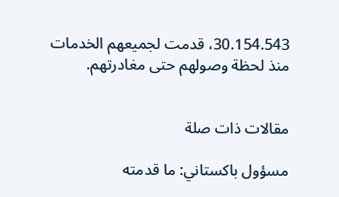30.154.543، قدمت لجميعهم الخدمات منذ لحظة وصولهم حتى مغادرتهم.


مقالات ذات صلة

مسؤول باكستاني: ما قدمته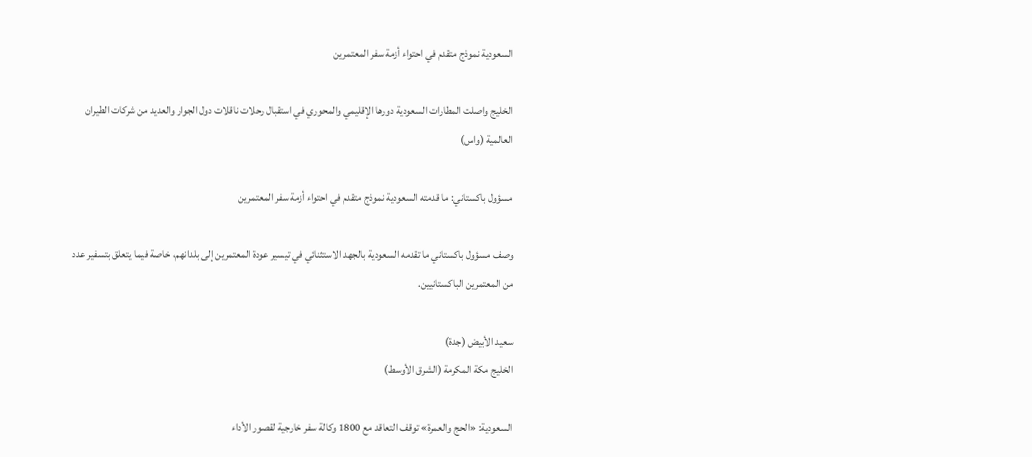السعودية نموذج متقدم في احتواء أزمة سفر المعتمرين

الخليج واصلت المطارات السعودية دورها الإقليمي والمحوري في استقبال رحلات ناقلات دول الجوار والعديد من شركات الطيران العالمية (واس)

مسؤول باكستاني: ما قدمته السعودية نموذج متقدم في احتواء أزمة سفر المعتمرين

وصف مسؤول باكستاني ما تقدمه السعودية بالجهد الاستثنائي في تيسير عودة المعتمرين إلى بلدانهم، خاصة فيما يتعلق بتسفير عدد من المعتمرين الباكستانيين.

سعيد الأبيض (جدة)
الخليج مكة المكرمة (الشرق الأوسط)

السعودية: «الحج والعمرة» توقف التعاقد مع 1800 وكالة سفر خارجية لقصور الأداء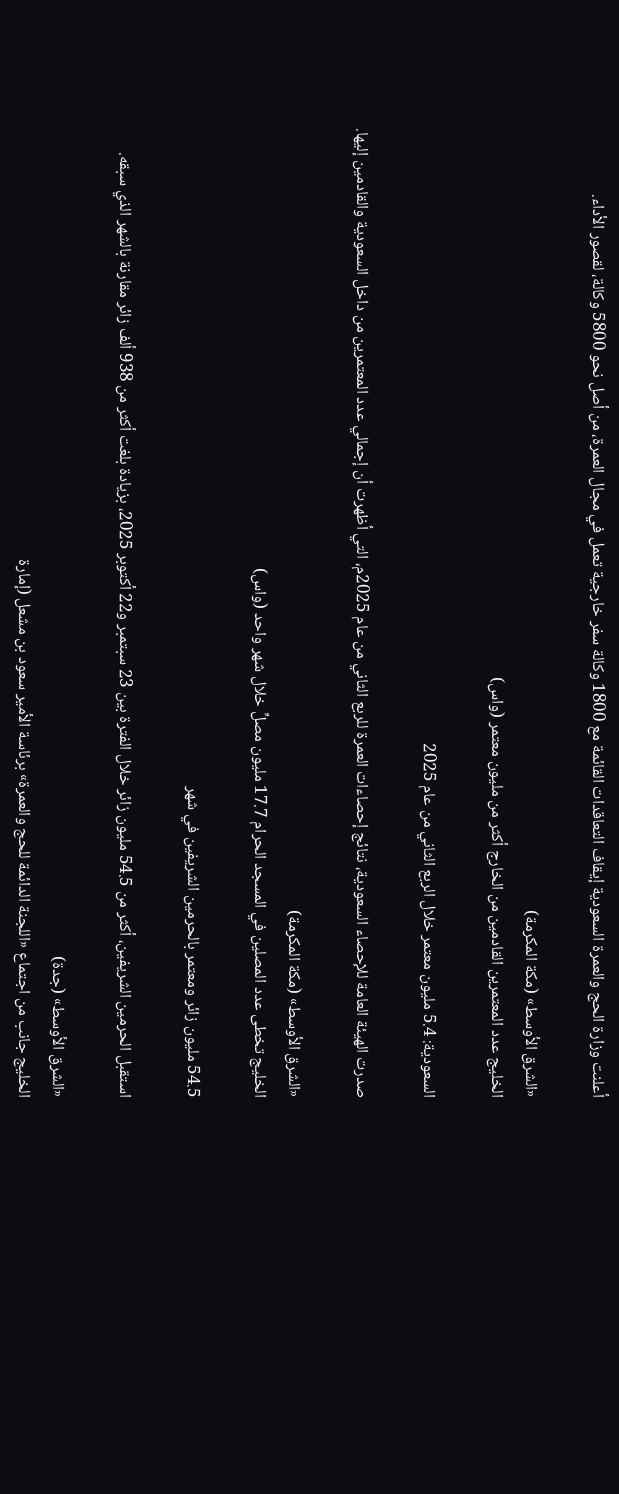أعلنت وزارة الحج والعمرة السعودية إيقاف التعاقدات القائمة مع 1800 وكالة سفر خارجية تعمل في مجال العمرة، من أصل نحو 5800 وكالة، لقصور الأداء.

«الشرق الأوسط» (مكة المكرمة)
الخليج عدد المعتمرين القادمين من الخارج أكثر من مليون معتمر (واس)

السعودية: 5.4 مليون معتمر خلال الربع الثاني من عام 2025

صدرت الهيئة العامة للإحصاء السعودية، نتائج إحصاءات العمرة للربع الثاني من عام 2025م، التي أظهرت أن إجمالي عدد المعتمرين من داخل السعودية والقادمين إليها.

«الشرق الأوسط» (مكة المكرمة)
الخليج تخطى عدد المصلين في المسجد الحرام 17.7 مليون مصلٍّ خلال شهر واحد (واس)

54.5 مليون زائر ومعتمر بالحرمين الشريفين في شهر

استقبل الحرمين الشريفين، أكثر من 54.5 مليون زائر خلال الفترة بين 23 سبتمبر و22 أكتوبر 2025، بزيادة بلغت أكثر من 938 ألف زائر مقارنة بالشهر الذي سبقه.

«الشرق الأوسط» (جدة)
الخليج جانب من اجتماع «اللجنة الدائمة للحج والعمرة» برئاسة الأمير سعود بن مشعل (إمارة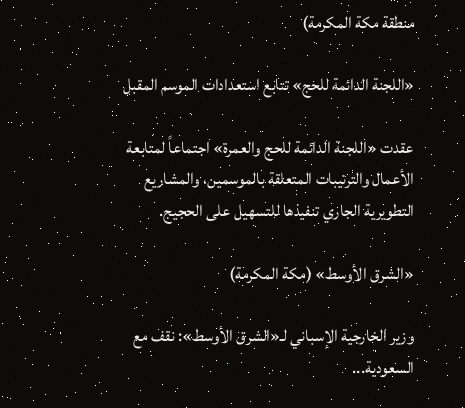منطقة مكة المكرمة)

«اللجنة الدائمة للحج» تتابع استعدادات الموسم المقبل

عقدت «اللجنة الدائمة للحج والعمرة» اجتماعاً لمتابعة الأعمال والترتيبات المتعلقة بالموسمين، والمشاريع التطويرية الجاري تنفيذها للتسهيل على الحجيج.

«الشرق الأوسط» (مكة المكرمة)

وزير الخارجية الإسباني لـ«الشرق الأوسط»: نقف مع السعودية...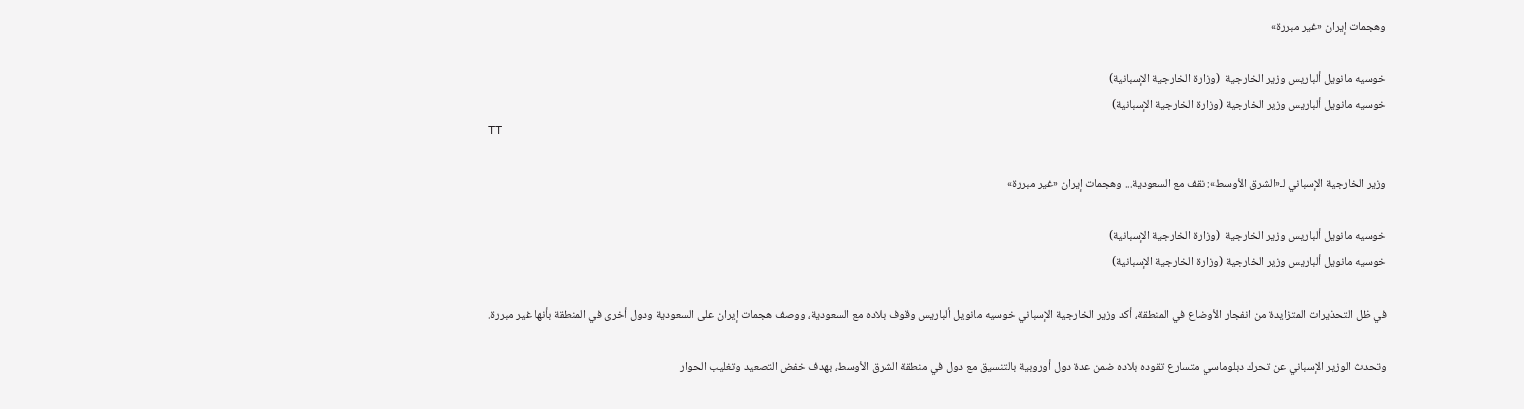وهجمات إيران «غير مبررة»

خوسيه مانويل ألباريس وزير الخارجية  (وزارة الخارجية الإسبانية)
خوسيه مانويل ألباريس وزير الخارجية (وزارة الخارجية الإسبانية)
TT

وزير الخارجية الإسباني لـ«الشرق الأوسط»: نقف مع السعودية... وهجمات إيران «غير مبررة»

خوسيه مانويل ألباريس وزير الخارجية  (وزارة الخارجية الإسبانية)
خوسيه مانويل ألباريس وزير الخارجية (وزارة الخارجية الإسبانية)

في ظل التحذيرات المتزايدة من انفجار الأوضاع في المنطقة، أكد وزير الخارجية الإسباني خوسيه مانويل ألباريس وقوف بلاده مع السعودية، ووصف هجمات إيران على السعودية ودول أخرى في المنطقة بأنها غير مبررة.

وتحدث الوزير الإسباني عن تحرك دبلوماسي متسارع تقوده بلاده ضمن عدة دول أوروبية بالتنسيق مع دول في منطقة الشرق الأوسط، بهدف خفض التصعيد وتغليب الحوار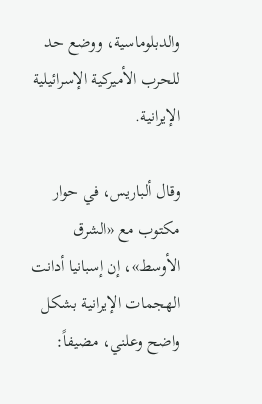والدبلوماسية، ووضع حد للحرب الأميركية الإسرائيلية الإيرانية.

وقال ألباريس، في حوار مكتوب مع «الشرق الأوسط»، إن إسبانيا أدانت الهجمات الإيرانية بشكل واضح وعلني، مضيفاً: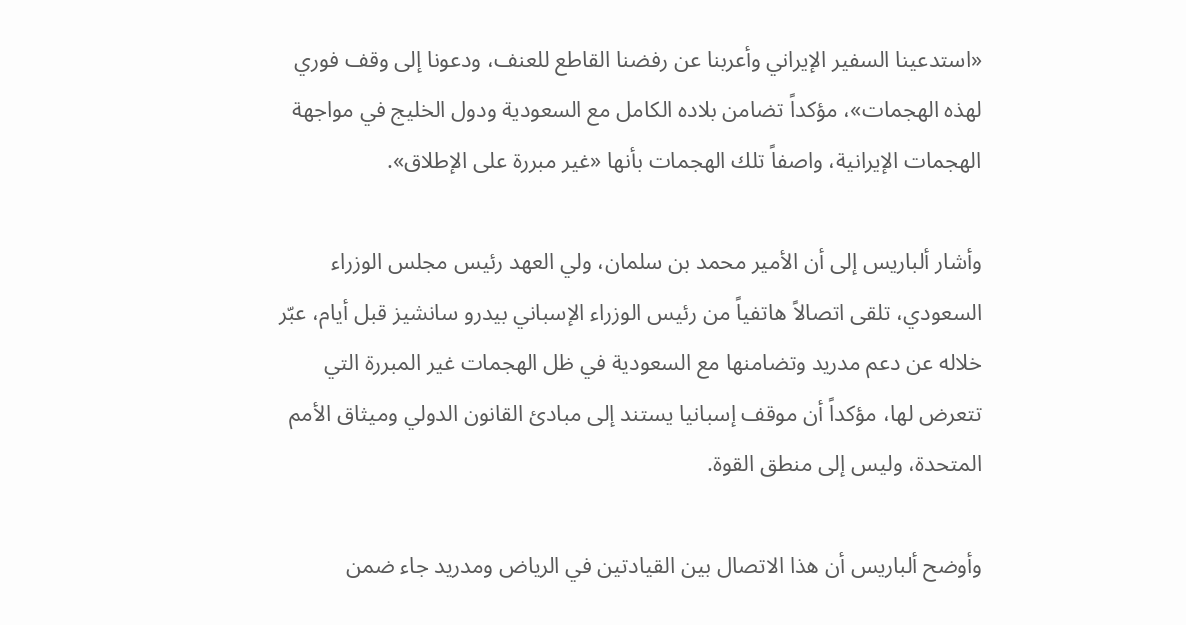«استدعينا السفير الإيراني وأعربنا عن رفضنا القاطع للعنف، ودعونا إلى وقف فوري لهذه الهجمات»، مؤكداً تضامن بلاده الكامل مع السعودية ودول الخليج في مواجهة الهجمات الإيرانية، واصفاً تلك الهجمات بأنها «غير مبررة على الإطلاق».

وأشار ألباريس إلى أن الأمير محمد بن سلمان، ولي العهد رئيس مجلس الوزراء السعودي، تلقى اتصالاً هاتفياً من رئيس الوزراء الإسباني بيدرو سانشيز قبل أيام، عبّر خلاله عن دعم مدريد وتضامنها مع السعودية في ظل الهجمات غير المبررة التي تتعرض لها، مؤكداً أن موقف إسبانيا يستند إلى مبادئ القانون الدولي وميثاق الأمم المتحدة، وليس إلى منطق القوة.

وأوضح ألباريس أن هذا الاتصال بين القيادتين في الرياض ومدريد جاء ضمن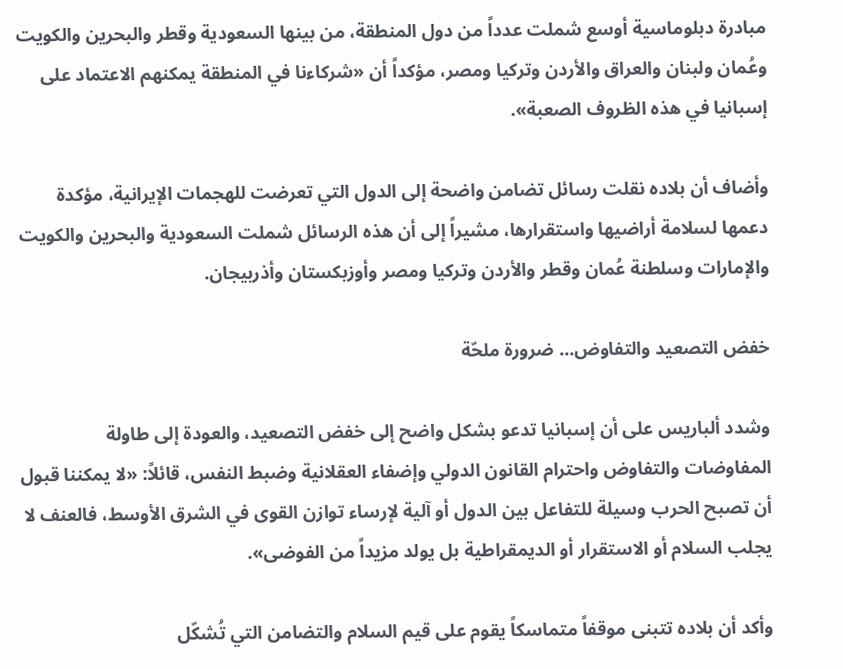مبادرة دبلوماسية أوسع شملت عدداً من دول المنطقة، من بينها السعودية وقطر والبحرين والكويت وعُمان ولبنان والعراق والأردن وتركيا ومصر، مؤكداً أن «شركاءنا في المنطقة يمكنهم الاعتماد على إسبانيا في هذه الظروف الصعبة».

وأضاف أن بلاده نقلت رسائل تضامن واضحة إلى الدول التي تعرضت للهجمات الإيرانية، مؤكدة دعمها لسلامة أراضيها واستقرارها، مشيراً إلى أن هذه الرسائل شملت السعودية والبحرين والكويت والإمارات وسلطنة عُمان وقطر والأردن وتركيا ومصر وأوزبكستان وأذربيجان.

خفض التصعيد والتفاوض... ضرورة ملحّة

وشدد ألباريس على أن إسبانيا تدعو بشكل واضح إلى خفض التصعيد، والعودة إلى طاولة المفاوضات والتفاوض واحترام القانون الدولي وإضفاء العقلانية وضبط النفس، قائلاً: «لا يمكننا قبول أن تصبح الحرب وسيلة للتفاعل بين الدول أو آلية لإرساء توازن القوى في الشرق الأوسط، فالعنف لا يجلب السلام أو الاستقرار أو الديمقراطية بل يولد مزيداً من الفوضى».

وأكد أن بلاده تتبنى موقفاً متماسكاً يقوم على قيم السلام والتضامن التي تُشكّل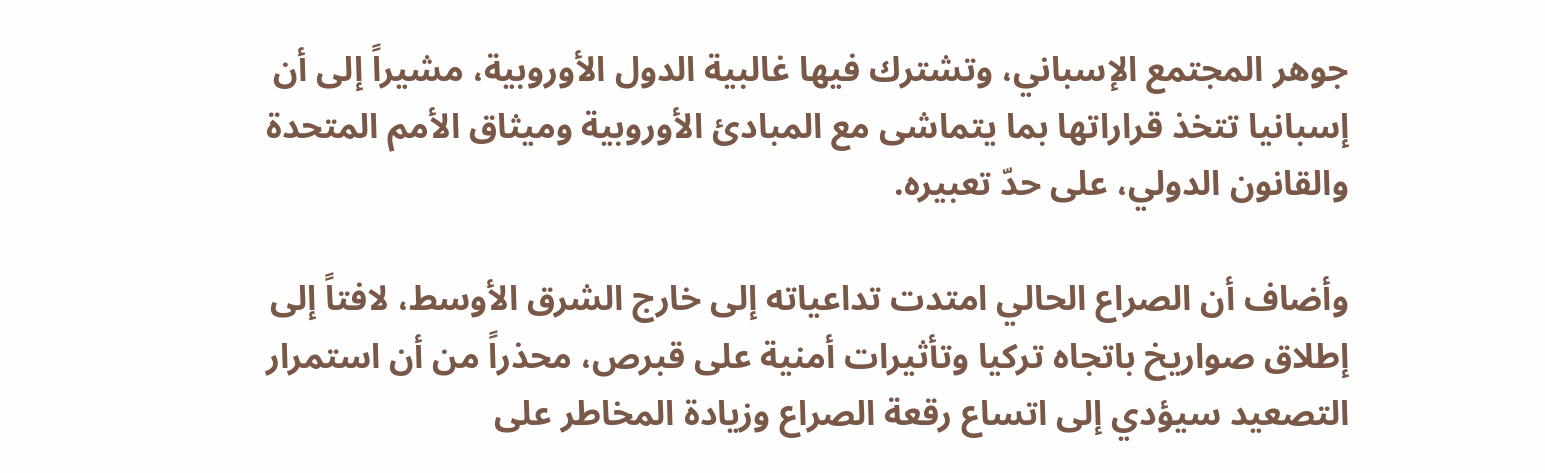جوهر المجتمع الإسباني، وتشترك فيها غالبية الدول الأوروبية، مشيراً إلى أن إسبانيا تتخذ قراراتها بما يتماشى مع المبادئ الأوروبية وميثاق الأمم المتحدة والقانون الدولي، على حدّ تعبيره.

وأضاف أن الصراع الحالي امتدت تداعياته إلى خارج الشرق الأوسط، لافتاً إلى إطلاق صواريخ باتجاه تركيا وتأثيرات أمنية على قبرص، محذراً من أن استمرار التصعيد سيؤدي إلى اتساع رقعة الصراع وزيادة المخاطر على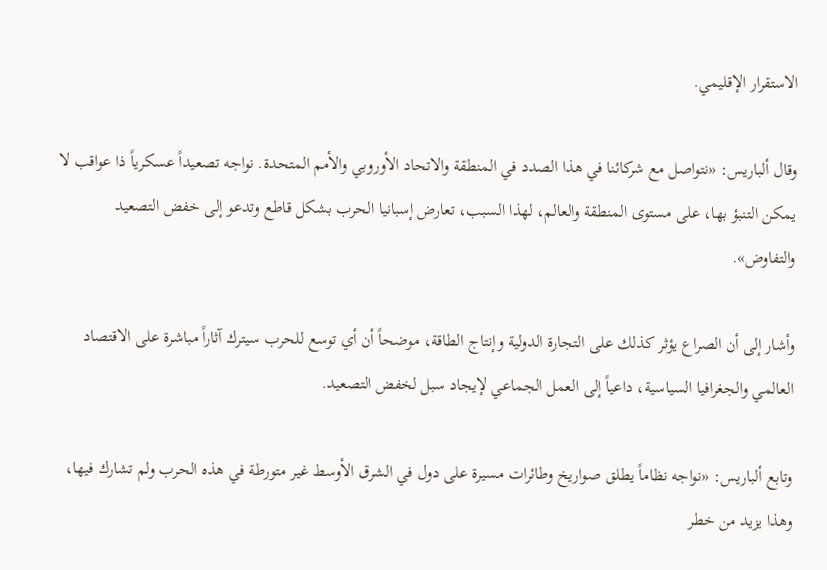الاستقرار الإقليمي.

وقال ألباريس: «نتواصل مع شركائنا في هذا الصدد في المنطقة والاتحاد الأوروبي والأمم المتحدة. نواجه تصعيداً عسكرياً ذا عواقب لا يمكن التنبؤ بها، على مستوى المنطقة والعالم، لهذا السبب، تعارض إسبانيا الحرب بشكل قاطع وتدعو إلى خفض التصعيد والتفاوض».

وأشار إلى أن الصراع يؤثر كذلك على التجارة الدولية وإنتاج الطاقة، موضحاً أن أي توسع للحرب سيترك آثاراً مباشرة على الاقتصاد العالمي والجغرافيا السياسية، داعياً إلى العمل الجماعي لإيجاد سبل لخفض التصعيد.

وتابع ألباريس: «نواجه نظاماً يطلق صواريخ وطائرات مسيرة على دول في الشرق الأوسط غير متورطة في هذه الحرب ولم تشارك فيها، وهذا يزيد من خطر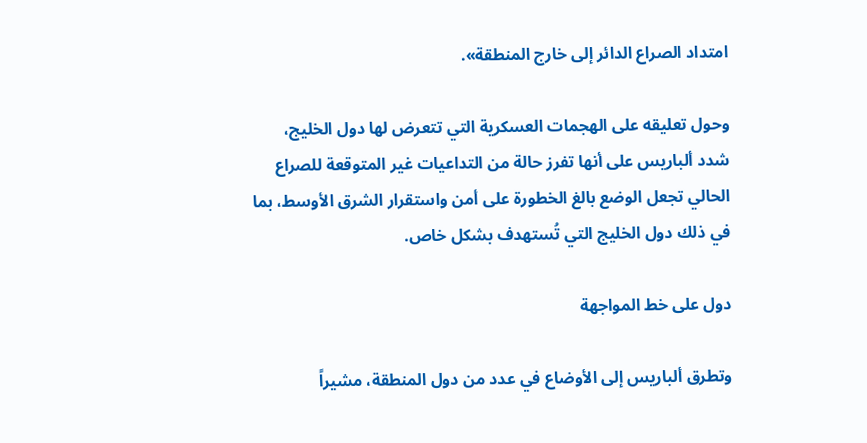امتداد الصراع الدائر إلى خارج المنطقة».

وحول تعليقه على الهجمات العسكرية التي تتعرض لها دول الخليج، شدد ألباريس على أنها تفرز حالة من التداعيات غير المتوقعة للصراع الحالي تجعل الوضع بالغ الخطورة على أمن واستقرار الشرق الأوسط، بما في ذلك دول الخليج التي تُستهدف بشكل خاص.

دول على خط المواجهة

وتطرق ألباريس إلى الأوضاع في عدد من دول المنطقة، مشيراً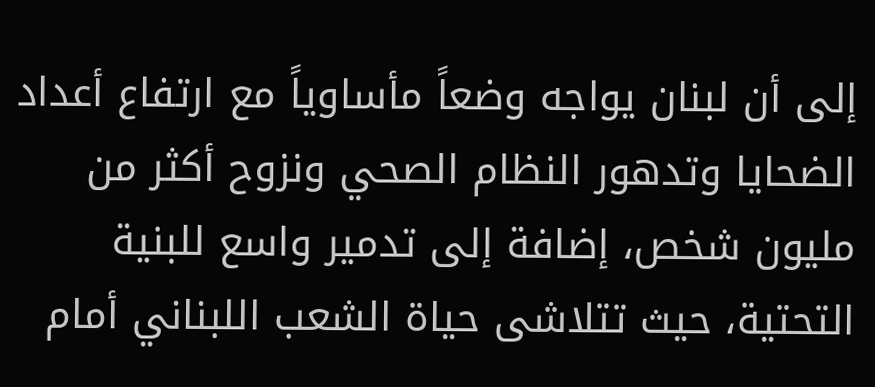إلى أن لبنان يواجه وضعاً مأساوياً مع ارتفاع أعداد الضحايا وتدهور النظام الصحي ونزوح أكثر من مليون شخص، إضافة إلى تدمير واسع للبنية التحتية، حيث تتلاشى حياة الشعب اللبناني أمام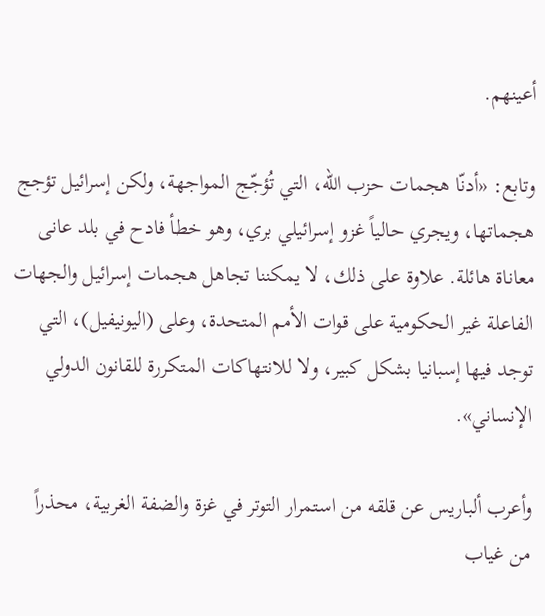أعينهم.

وتابع: «أدنّا هجمات حزب الله، التي تُؤجّج المواجهة، ولكن إسرائيل تؤجج هجماتها، ويجري حالياً غزو إسرائيلي بري، وهو خطأ فادح في بلد عانى معاناة هائلة. علاوة على ذلك، لا يمكننا تجاهل هجمات إسرائيل والجهات الفاعلة غير الحكومية على قوات الأمم المتحدة، وعلى (اليونيفيل)، التي توجد فيها إسبانيا بشكل كبير، ولا للانتهاكات المتكررة للقانون الدولي الإنساني».

وأعرب ألباريس عن قلقه من استمرار التوتر في غزة والضفة الغربية، محذراً من غياب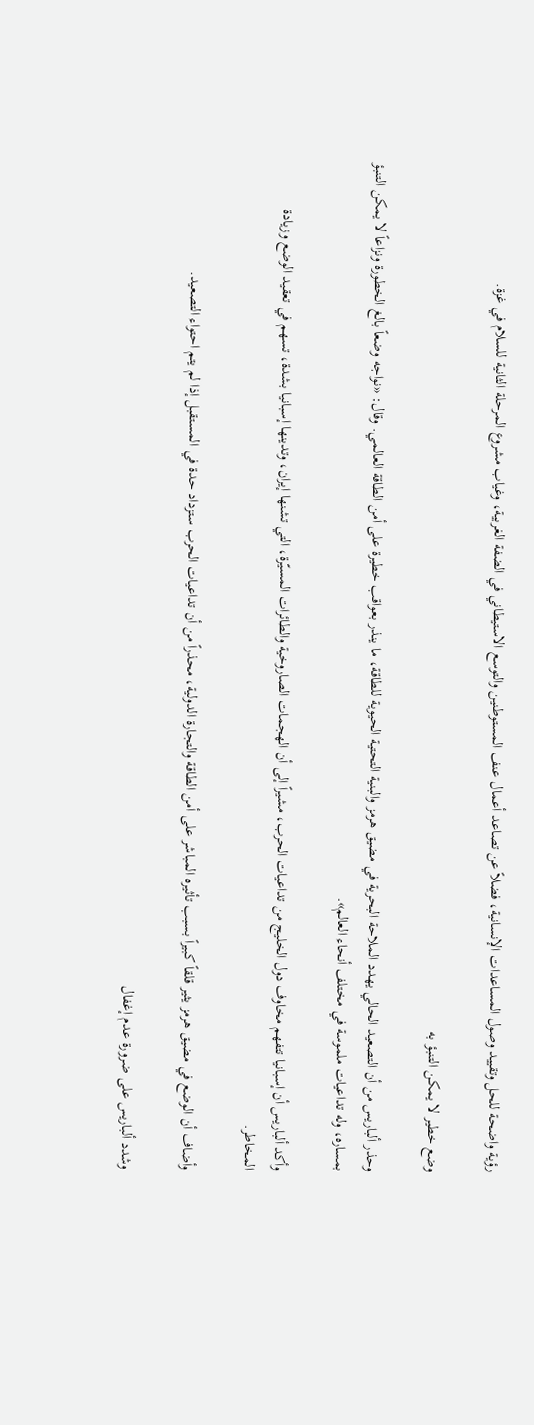رؤية واضحة للحل وتقييد وصول المساعدات الإنسانية، فضلاً عن تصاعد أعمال عنف المستوطنين والتوسع الاستيطاني في الضفة الغربية، وغياب مشروع المرحلة الثانية للسلام في غزة.

وضع خطير لا يمكن التنبؤ به

وحذر ألباريس من أن التصعيد الحالي يهدد الملاحة البحرية في مضيق هرمز والبنية التحتية الحيوية للطاقة، ما ينذر بعواقب خطيرة على أمن الطاقة العالمي. وقال: «نواجه وضعاً بالغ الخطورة ونزاعاً لا يمكن التنبؤ بمساره، وله تداعيات ملموسة في مختلف أنحاء العالم».

وأكد ألباريس أن إسبانيا تتفهم مخاوف دول الخليج من تداعيات الحرب، مشيراً إلى أن الهجمات الصاروخية والطائرات المسيّرة، التي تشنها إيران، وتدينها إسبانيا بشدة، تسهم في تعقيد الوضع وزيادة المخاطر.

وأضاف أن الوضع في مضيق هرمز يثير قلقاً كبيراً بسبب تأثيره المباشر على أمن الطاقة والتجارة الدولية، محذراً من أن تداعيات الحرب ستزداد حدة في المستقبل إذا لم يتم احتواء التصعيد.

وشدد ألباريس على ضرورة عدم إغفال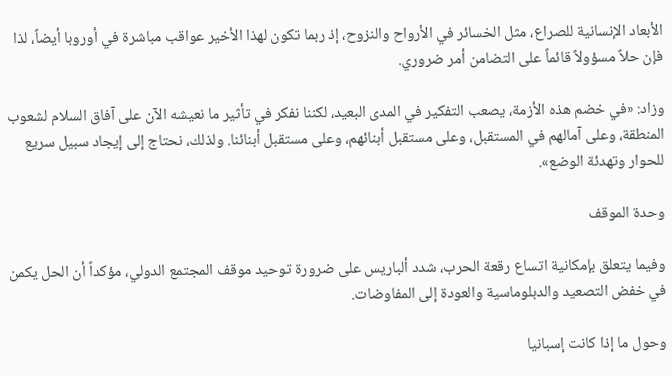الأبعاد الإنسانية للصراع، مثل الخسائر في الأرواح والنزوح، إذ ربما تكون لهذا الأخير عواقب مباشرة في أوروبا أيضاً، لذا فإن حلاً مسؤولاً قائماً على التضامن أمر ضروري.

وزاد: «في خضم هذه الأزمة، يصعب التفكير في المدى البعيد، لكننا نفكر في تأثير ما نعيشه الآن على آفاق السلام لشعوب المنطقة، وعلى آمالهم في المستقبل، وعلى مستقبل أبنائهم، وعلى مستقبل أبنائنا. ولذلك، نحتاج إلى إيجاد سبيل سريع للحوار وتهدئة الوضع».

وحدة الموقف

وفيما يتعلق بإمكانية اتساع رقعة الحرب، شدد ألباريس على ضرورة توحيد موقف المجتمع الدولي، مؤكداً أن الحل يكمن في خفض التصعيد والدبلوماسية والعودة إلى المفاوضات.

وحول ما إذا كانت إسبانيا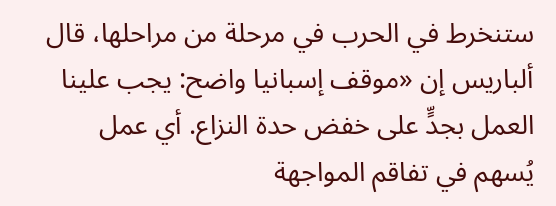ستنخرط في الحرب في مرحلة من مراحلها، قال ألباريس إن «موقف إسبانيا واضح: يجب علينا العمل بجدٍّ على خفض حدة النزاع. أي عمل يُسهم في تفاقم المواجهة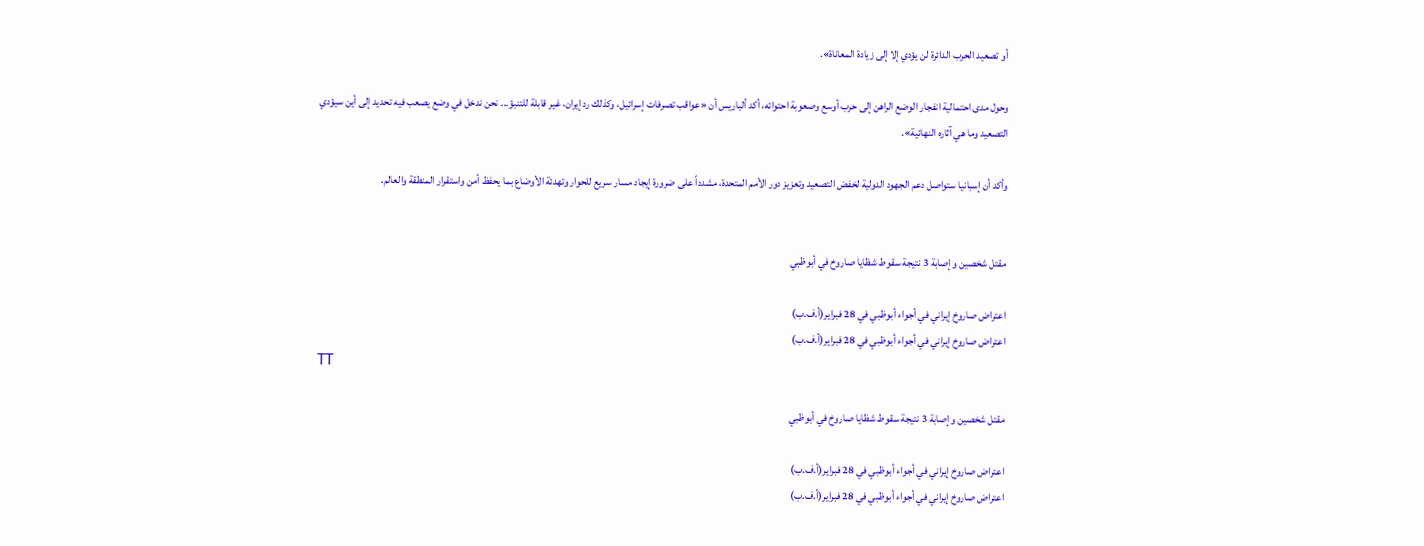أو تصعيد الحرب الدائرة لن يؤدي إلا إلى زيادة المعاناة».

وحول مدى احتمالية انفجار الوضع الراهن إلى حرب أوسع وصعوبة احتوائه، أكد ألباريس أن «عواقب تصرفات إسرائيل، وكذلك رد إيران، غير قابلة للتنبؤ... نحن ندخل في وضع يصعب فيه تحديد إلى أين سيؤدي التصعيد وما هي آثاره النهائية».

وأكد أن إسبانيا ستواصل دعم الجهود الدولية لخفض التصعيد وتعزيز دور الأمم المتحدة، مشدداً على ضرورة إيجاد مسار سريع للحوار وتهدئة الأوضاع بما يحفظ أمن واستقرار المنطقة والعالم.


مقتل شخصين وإصابة 3 نتيجة سقوط شظايا صاروخ في أبوظبي

اعتراض صاروخ إيراني في أجواء أبوظبي في 28 فبراير(أ.ف.ب)
اعتراض صاروخ إيراني في أجواء أبوظبي في 28 فبراير(أ.ف.ب)
TT

مقتل شخصين وإصابة 3 نتيجة سقوط شظايا صاروخ في أبوظبي

اعتراض صاروخ إيراني في أجواء أبوظبي في 28 فبراير(أ.ف.ب)
اعتراض صاروخ إيراني في أجواء أبوظبي في 28 فبراير(أ.ف.ب)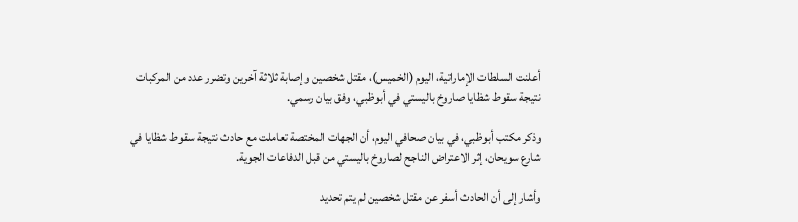أعلنت السلطات الإماراتية، اليوم (الخميس)، مقتل شخصين وإصابة ثلاثة آخرين وتضرر عدد من المركبات نتيجة سقوط شظايا صاروخ باليستي في أبوظبي، وفق بيان رسمي.

وذكر مكتب أبوظبي، في بيان صحافي اليوم، أن الجهات المختصة تعاملت مع حادث نتيجة سقوط شظايا في شارع سويحان، إثر الاعتراض الناجح لصاروخ باليستي من قبل الدفاعات الجوية.

وأشار إلى أن الحادث أسفر عن مقتل شخصين لم يتم تحديد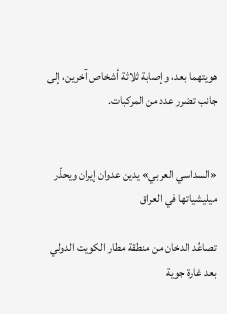هويتهما بعد، وإصابة ثلاثة أشخاص آخرين، إلى جانب تضرر عدد من المركبات.


«السداسي العربي» يدين عدوان إيران ويحذّر ميليشياتها في العراق

تصاعُد الدخان من منطقة مطار الكويت الدولي بعد غارة جوية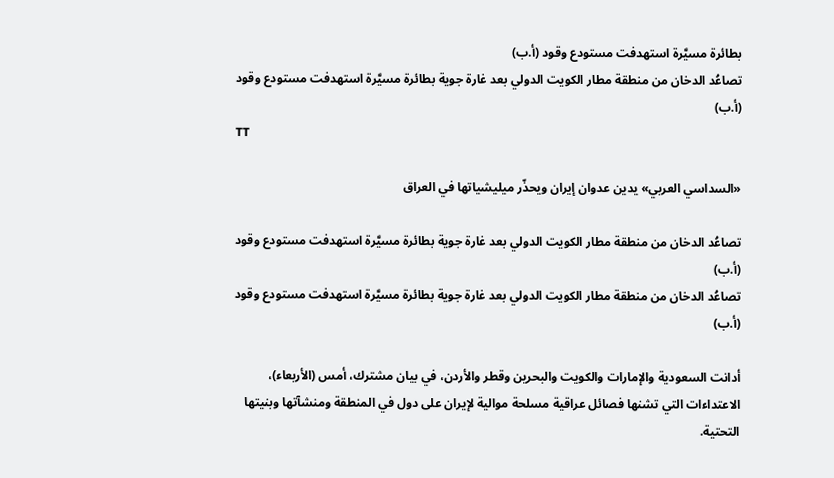بطائرة مسيَّرة استهدفت مستودع وقود (أ.ب)
تصاعُد الدخان من منطقة مطار الكويت الدولي بعد غارة جوية بطائرة مسيَّرة استهدفت مستودع وقود (أ.ب)
TT

«السداسي العربي» يدين عدوان إيران ويحذّر ميليشياتها في العراق

تصاعُد الدخان من منطقة مطار الكويت الدولي بعد غارة جوية بطائرة مسيَّرة استهدفت مستودع وقود (أ.ب)
تصاعُد الدخان من منطقة مطار الكويت الدولي بعد غارة جوية بطائرة مسيَّرة استهدفت مستودع وقود (أ.ب)

أدانت السعودية والإمارات والكويت والبحرين وقطر والأردن، في بيان مشترك، أمس (الأربعاء)، الاعتداءات التي تشنها فصائل عراقية مسلحة موالية لإيران على دول في المنطقة ومنشآتها وبنيتها التحتية.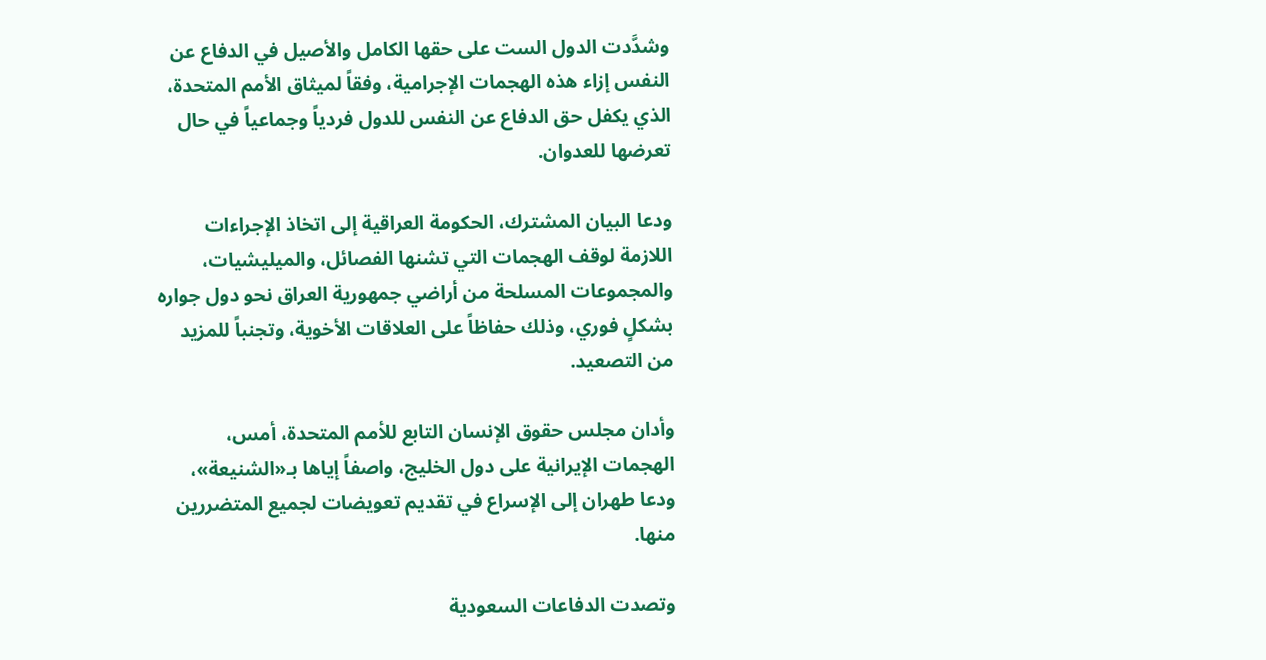وشدَّدت الدول الست على حقها الكامل والأصيل في الدفاع عن النفس إزاء هذه الهجمات الإجرامية، وفقاً لميثاق الأمم المتحدة، الذي يكفل حق الدفاع عن النفس للدول فردياً وجماعياً في حال تعرضها للعدوان.

ودعا البيان المشترك، الحكومة العراقية إلى اتخاذ الإجراءات اللازمة لوقف الهجمات التي تشنها الفصائل، والميليشيات، والمجموعات المسلحة من أراضي جمهورية العراق نحو دول جواره بشكلٍ فوري، وذلك حفاظاً على العلاقات الأخوية، وتجنباً للمزيد من التصعيد.

وأدان مجلس حقوق الإنسان التابع للأمم المتحدة، أمس، الهجمات الإيرانية على دول الخليج، واصفاً إياها بـ«الشنيعة»، ودعا طهران إلى الإسراع في تقديم تعويضات لجميع المتضررين منها.

وتصدت الدفاعات السعودية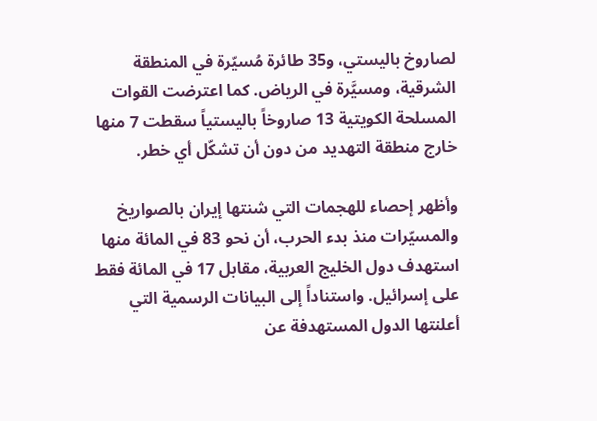لصاروخ باليستي، و35 طائرة مُسيّرة في المنطقة الشرقية، ومسيَّرة في الرياض. كما اعترضت القوات المسلحة الكويتية 13 صاروخاً باليستياً سقطت 7 منها خارج منطقة التهديد من دون أن تشكّل أي خطر.

وأظهر إحصاء للهجمات التي شنتها إيران بالصواريخ والمسيّرات منذ بدء الحرب، أن نحو 83 في المائة منها استهدف دول الخليج العربية، مقابل 17 في المائة فقط على إسرائيل. واستناداً إلى البيانات الرسمية التي أعلنتها الدول المستهدفة عن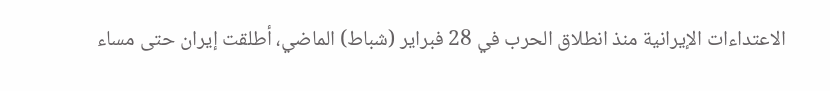الاعتداءات الإيرانية منذ انطلاق الحرب في 28 فبراير (شباط) الماضي، أطلقت إيران حتى مساء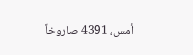أمس، 4391 صاروخاً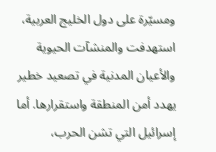ومسيّرة على دول الخليج العربية، استهدفت والمنشآت الحيوية والأعيان المدنية في تصعيد خطير يهدد أمن المنطقة واستقرارها. أما إسرائيل التي تشن الحرب،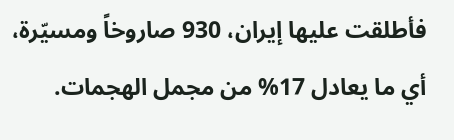فأطلقت عليها إيران، 930 صاروخاً ومسيّرة، أي ما يعادل 17% من مجمل الهجمات.